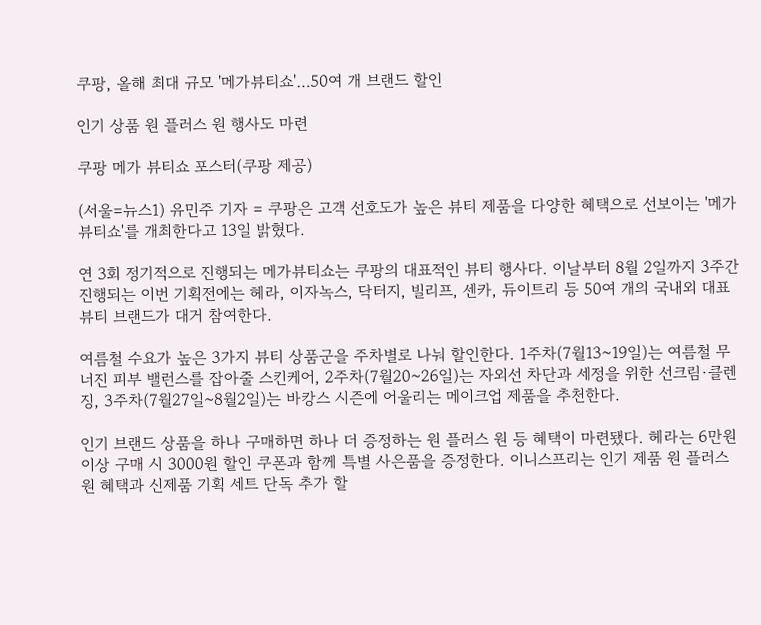쿠팡, 올해 최대 규모 '메가뷰티쇼'…50여 개 브랜드 할인

인기 상품 원 플러스 원 행사도 마련

쿠팡 메가 뷰티쇼 포스터(쿠팡 제공)

(서울=뉴스1) 유민주 기자 = 쿠팡은 고객 선호도가 높은 뷰티 제품을 다양한 혜택으로 선보이는 '메가뷰티쇼'를 개최한다고 13일 밝혔다.

연 3회 정기적으로 진행되는 메가뷰티쇼는 쿠팡의 대표적인 뷰티 행사다. 이날부터 8월 2일까지 3주간 진행되는 이번 기획전에는 헤라, 이자녹스, 닥터지, 빌리프, 센카, 듀이트리 등 50여 개의 국내외 대표 뷰티 브랜드가 대거 참여한다.

여름철 수요가 높은 3가지 뷰티 상품군을 주차별로 나눠 할인한다. 1주차(7월13~19일)는 여름철 무너진 피부 밸런스를 잡아줄 스킨케어, 2주차(7월20~26일)는 자외선 차단과 세정을 위한 선크림·클렌징, 3주차(7월27일~8월2일)는 바캉스 시즌에 어울리는 메이크업 제품을 추천한다.

인기 브랜드 상품을 하나 구매하면 하나 더 증정하는 원 플러스 원 등 혜택이 마련됐다. 헤라는 6만원 이상 구매 시 3000원 할인 쿠폰과 함께 특별 사은품을 증정한다. 이니스프리는 인기 제품 원 플러스 원 혜택과 신제품 기획 세트 단독 추가 할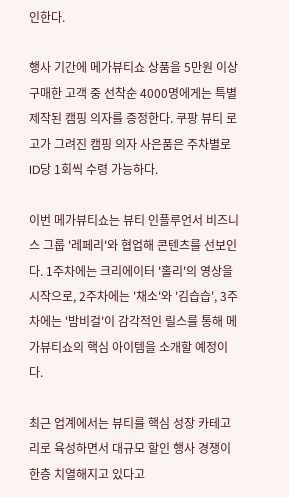인한다.

행사 기간에 메가뷰티쇼 상품을 5만원 이상 구매한 고객 중 선착순 4000명에게는 특별 제작된 캠핑 의자를 증정한다. 쿠팡 뷰티 로고가 그려진 캠핑 의자 사은품은 주차별로 ID당 1회씩 수령 가능하다.

이번 메가뷰티쇼는 뷰티 인플루언서 비즈니스 그룹 '레페리'와 협업해 콘텐츠를 선보인다. 1주차에는 크리에이터 '홀리'의 영상을 시작으로, 2주차에는 '채소'와 '김습습', 3주차에는 '밤비걸'이 감각적인 릴스를 통해 메가뷰티쇼의 핵심 아이템을 소개할 예정이다.

최근 업계에서는 뷰티를 핵심 성장 카테고리로 육성하면서 대규모 할인 행사 경쟁이 한층 치열해지고 있다고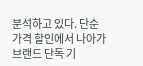분석하고 있다. 단순 가격 할인에서 나아가 브랜드 단독 기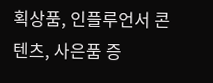획상품, 인플루언서 콘텐츠, 사은품 증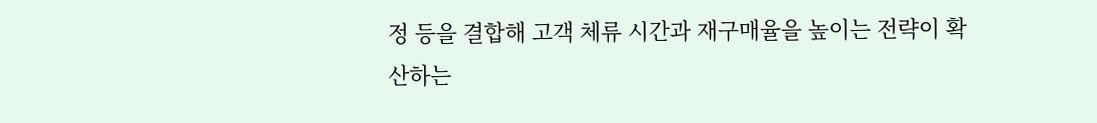정 등을 결합해 고객 체류 시간과 재구매율을 높이는 전략이 확산하는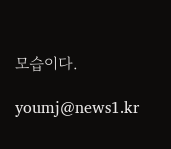모습이다.

youmj@news1.kr